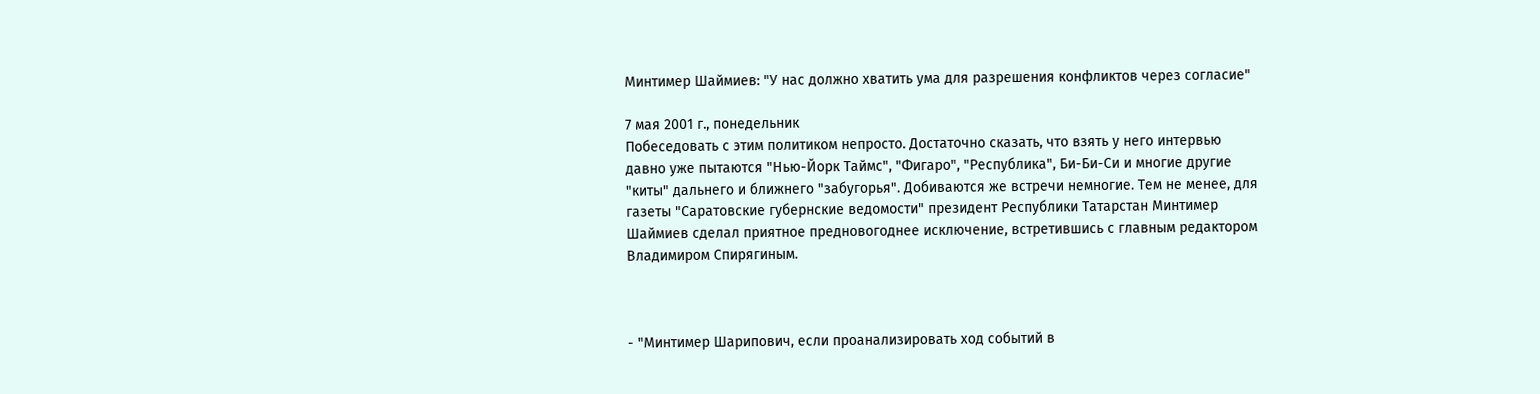Минтимер Шаймиев: "У нас должно хватить ума для разрешения конфликтов через согласие"

7 мая 2001 г., понедельник
Побеседовать с этим политиком непросто. Достаточно сказать, что взять у него интервью давно уже пытаются "Нью-Йорк Таймс", "Фигаро", "Республика", Би-Би-Си и многие другие "киты" дальнего и ближнего "забугорья". Добиваются же встречи немногие. Тем не менее, для газеты "Саратовские губернские ведомости" президент Республики Татарстан Минтимер Шаймиев сделал приятное предновогоднее исключение, встретившись с главным редактором Владимиром Спирягиным.



- "Минтимер Шарипович, если проанализировать ход событий в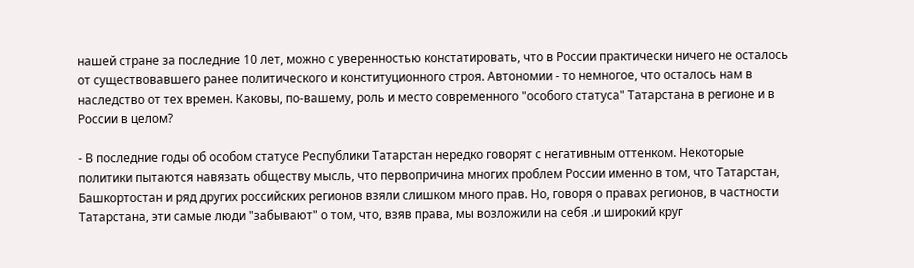нашей стране за последние 10 лет, можно с уверенностью констатировать, что в России практически ничего не осталось от существовавшего ранее политического и конституционного строя. Автономии - то немногое, что осталось нам в наследство от тех времен. Каковы, по-вашему, роль и место современного "особого статуса" Татарстана в регионе и в России в целом?

- В последние годы об особом статусе Республики Татарстан нередко говорят с негативным оттенком. Некоторые политики пытаются навязать обществу мысль, что первопричина многих проблем России именно в том, что Татарстан, Башкортостан и ряд других российских регионов взяли слишком много прав. Но, говоря о правах регионов, в частности Татарстана, эти самые люди "забывают" о том, что, взяв права, мы возложили на себя .и широкий круг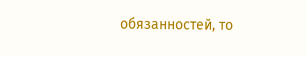обязанностей, то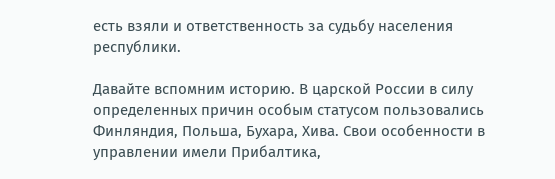есть взяли и ответственность за судьбу населения республики.

Давайте вспомним историю. В царской России в силу определенных причин особым статусом пользовались Финляндия, Польша, Бухара, Хива. Свои особенности в управлении имели Прибалтика,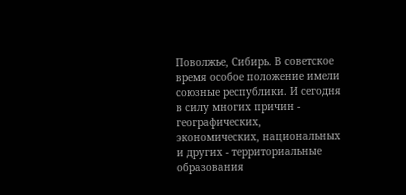Поволжье, Сибирь. В советское время особое положение имели союзные республики. И сегодня в силу многих причин - географических, экономических, национальных и других - территориальные образования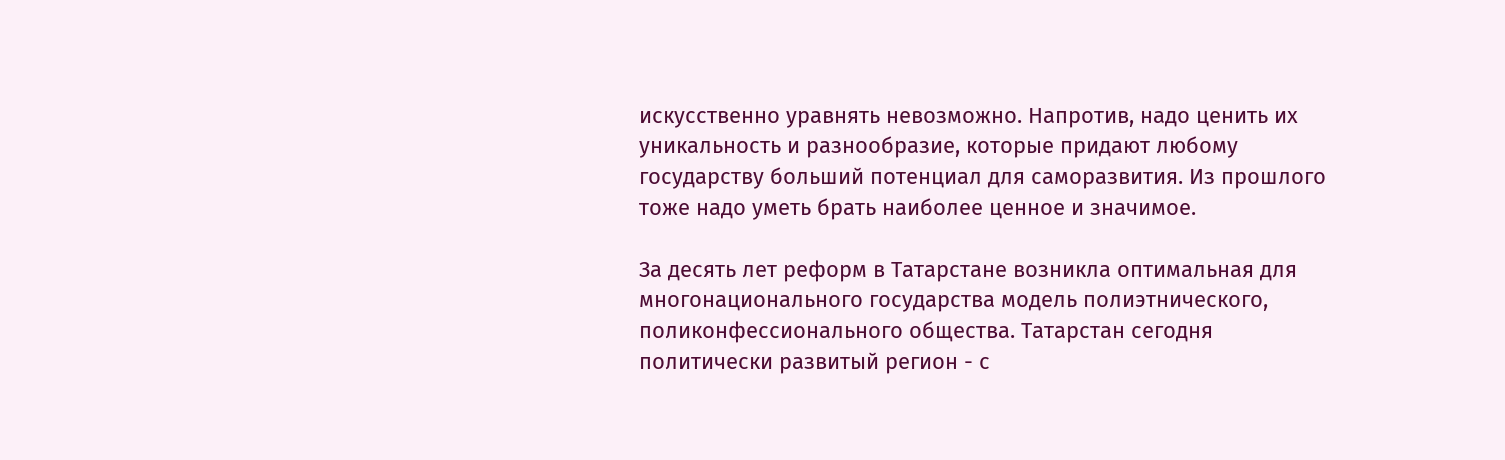искусственно уравнять невозможно. Напротив, надо ценить их уникальность и разнообразие, которые придают любому государству больший потенциал для саморазвития. Из прошлого тоже надо уметь брать наиболее ценное и значимое.

За десять лет реформ в Татарстане возникла оптимальная для многонационального государства модель полиэтнического, поликонфессионального общества. Татарстан сегодня политически развитый регион - с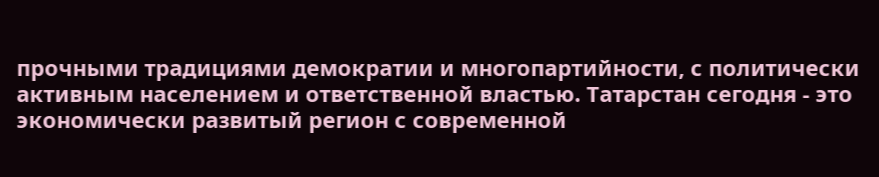прочными традициями демократии и многопартийности, с политически активным населением и ответственной властью. Татарстан сегодня - это экономически развитый регион с современной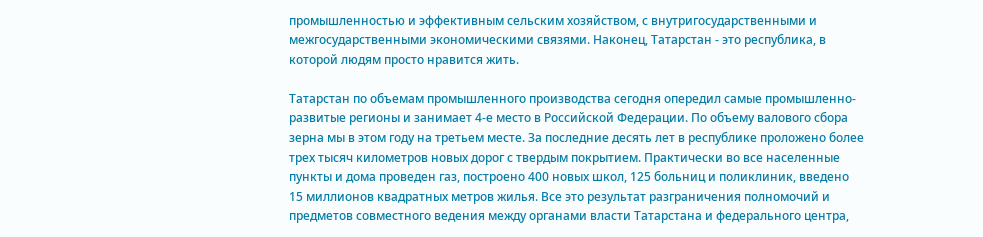промышленностью и эффективным сельским хозяйством, с внутригосударственными и межгосударственными экономическими связями. Наконец, Татарстан - это республика, в которой людям просто нравится жить.

Татарстан по объемам промышленного производства сегодня опередил самые промышленно-развитые регионы и занимает 4-е место в Российской Федерации. По объему валового сбора зерна мы в этом году на третьем месте. За последние десять лет в республике проложено более трех тысяч километров новых дорог с твердым покрытием. Практически во все населенные пункты и дома проведен газ, построено 400 новых школ, 125 больниц и поликлиник, введено 15 миллионов квадратных метров жилья. Все это результат разграничения полномочий и предметов совместного ведения между органами власти Татарстана и федерального центра,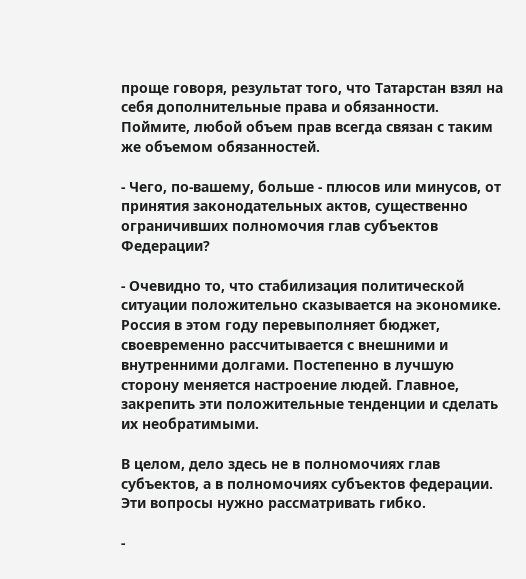проще говоря, результат того, что Татарстан взял на себя дополнительные права и обязанности. Поймите, любой объем прав всегда связан с таким же объемом обязанностей.

- Чего, по-вашему, больше - плюсов или минусов, от принятия законодательных актов, существенно ограничивших полномочия глав субъектов Федерации?

- Очевидно то, что стабилизация политической ситуации положительно сказывается на экономике. Россия в этом году перевыполняет бюджет, своевременно рассчитывается с внешними и внутренними долгами. Постепенно в лучшую сторону меняется настроение людей. Главное, закрепить эти положительные тенденции и сделать их необратимыми.

В целом, дело здесь не в полномочиях глав субъектов, а в полномочиях субъектов федерации. Эти вопросы нужно рассматривать гибко.

-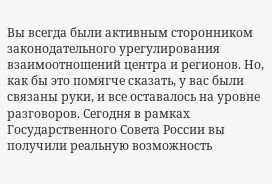Вы всегда были активным сторонником законодательного урегулирования взаимоотношений центра и регионов. Но, как бы это помягче сказать, у вас были связаны руки, и все оставалось на уровне разговоров. Сегодня в рамках Государственного Совета России вы получили реальную возможность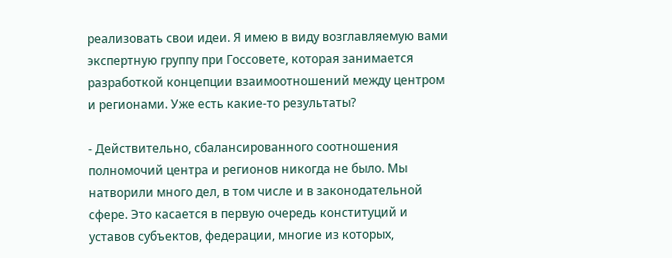реализовать свои идеи. Я имею в виду возглавляемую вами экспертную группу при Госсовете, которая занимается разработкой концепции взаимоотношений между центром и регионами. Уже есть какие-то результаты?

- Действительно, сбалансированного соотношения полномочий центра и регионов никогда не было. Мы натворили много дел, в том числе и в законодательной сфере. Это касается в первую очередь конституций и уставов субъектов, федерации, многие из которых,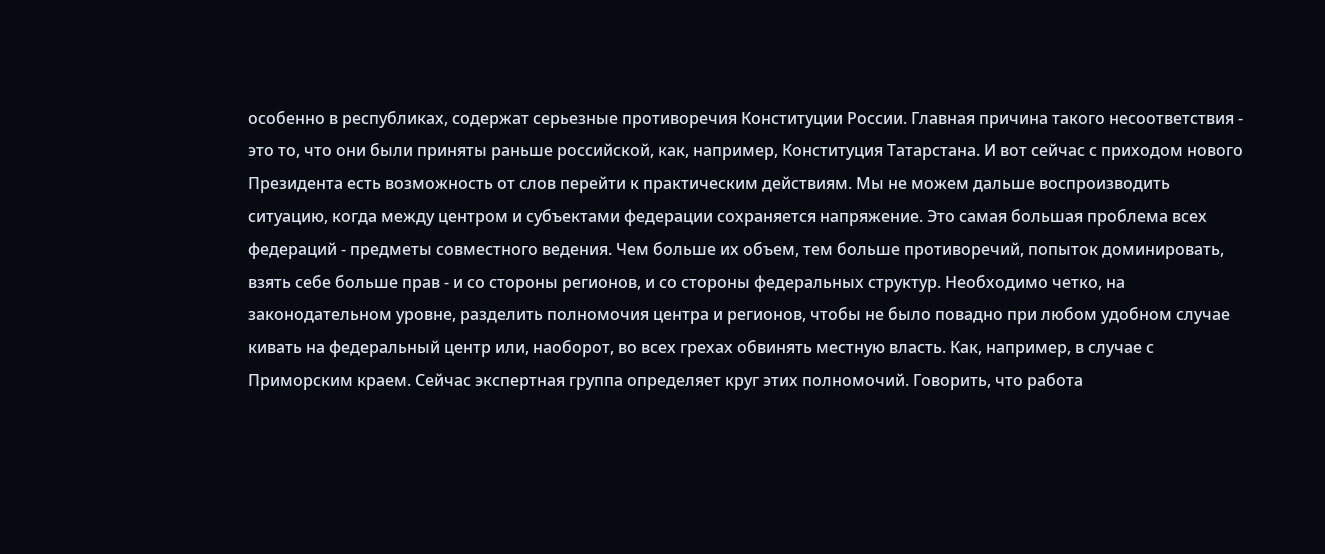особенно в республиках, содержат серьезные противоречия Конституции России. Главная причина такого несоответствия - это то, что они были приняты раньше российской, как, например, Конституция Татарстана. И вот сейчас с приходом нового Президента есть возможность от слов перейти к практическим действиям. Мы не можем дальше воспроизводить ситуацию, когда между центром и субъектами федерации сохраняется напряжение. Это самая большая проблема всех федераций - предметы совместного ведения. Чем больше их объем, тем больше противоречий, попыток доминировать, взять себе больше прав - и со стороны регионов, и со стороны федеральных структур. Необходимо четко, на законодательном уровне, разделить полномочия центра и регионов, чтобы не было повадно при любом удобном случае кивать на федеральный центр или, наоборот, во всех грехах обвинять местную власть. Как, например, в случае с Приморским краем. Сейчас экспертная группа определяет круг этих полномочий. Говорить, что работа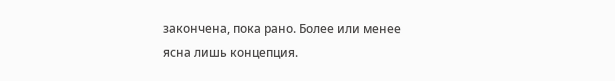закончена, пока рано. Более или менее ясна лишь концепция.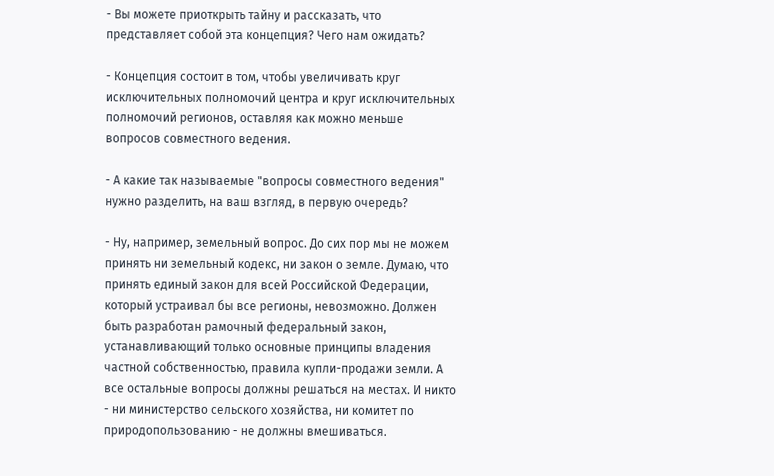- Вы можете приоткрыть тайну и рассказать, что представляет собой эта концепция? Чего нам ожидать?

- Концепция состоит в том, чтобы увеличивать круг исключительных полномочий центра и круг исключительных полномочий регионов, оставляя как можно меньше вопросов совместного ведения.

- А какие так называемые "вопросы совместного ведения" нужно разделить, на ваш взгляд, в первую очередь?

- Ну, например, земельный вопрос. До сих пор мы не можем принять ни земельный кодекс, ни закон о земле. Думаю, что принять единый закон для всей Российской Федерации, который устраивал бы все регионы, невозможно. Должен быть разработан рамочный федеральный закон, устанавливающий только основные принципы владения частной собственностью, правила купли-продажи земли. А все остальные вопросы должны решаться на местах. И никто - ни министерство сельского хозяйства, ни комитет по природопользованию - не должны вмешиваться.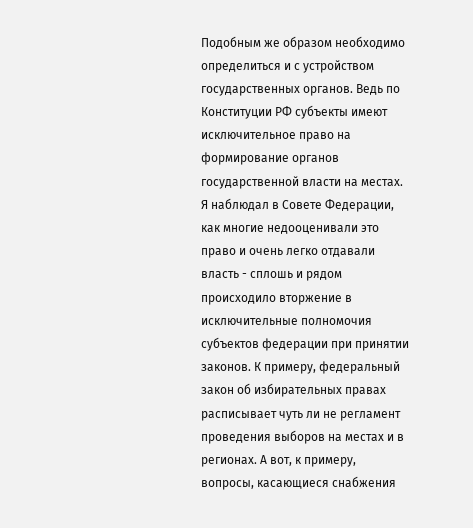Подобным же образом необходимо определиться и с устройством государственных органов. Ведь по Конституции РФ субъекты имеют исключительное право на формирование органов государственной власти на местах. Я наблюдал в Совете Федерации, как многие недооценивали это право и очень легко отдавали власть - сплошь и рядом происходило вторжение в исключительные полномочия субъектов федерации при принятии законов. К примеру, федеральный закон об избирательных правах расписывает чуть ли не регламент проведения выборов на местах и в регионах. А вот, к примеру, вопросы, касающиеся снабжения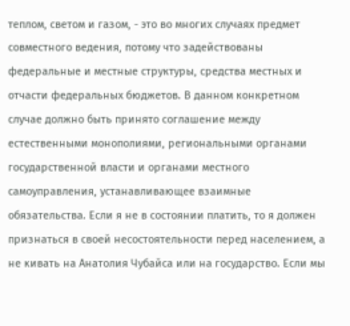теплом, светом и газом, - это во многих случаях предмет совместного ведения, потому что задействованы федеральные и местные структуры, средства местных и отчасти федеральных бюджетов. В данном конкретном случае должно быть принято соглашение между естественными монополиями, региональными органами государственной власти и органами местного самоуправления, устанавливающее взаимные обязательства. Если я не в состоянии платить, то я должен признаться в своей несостоятельности перед населением, а не кивать на Анатолия Чубайса или на государство. Если мы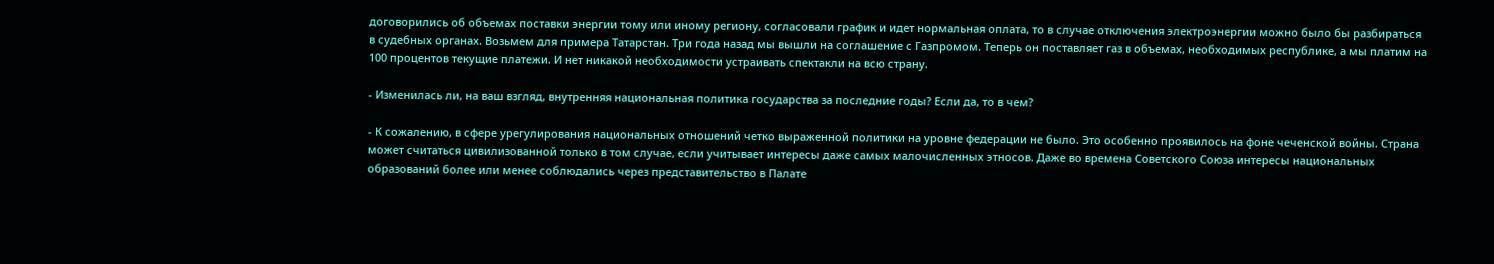договорились об объемах поставки энергии тому или иному региону, согласовали график и идет нормальная оплата, то в случае отключения электроэнергии можно было бы разбираться в судебных органах. Возьмем для примера Татарстан. Три года назад мы вышли на соглашение с Газпромом. Теперь он поставляет газ в объемах, необходимых республике, а мы платим на 100 процентов текущие платежи. И нет никакой необходимости устраивать спектакли на всю страну.

- Изменилась ли, на ваш взгляд, внутренняя национальная политика государства за последние годы? Если да, то в чем?

- К сожалению, в сфере урегулирования национальных отношений четко выраженной политики на уровне федерации не было. Это особенно проявилось на фоне чеченской войны. Страна может считаться цивилизованной только в том случае, если учитывает интересы даже самых малочисленных этносов. Даже во времена Советского Союза интересы национальных образований более или менее соблюдались через представительство в Палате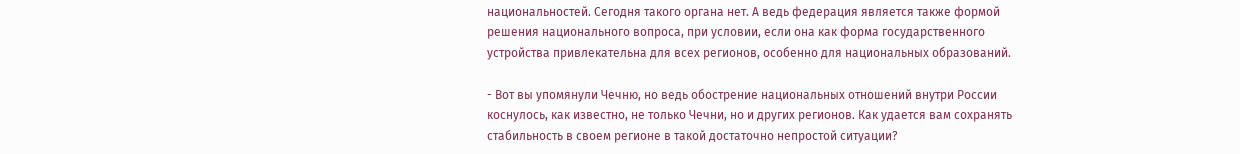национальностей. Сегодня такого органа нет. А ведь федерация является также формой решения национального вопроса, при условии, если она как форма государственного устройства привлекательна для всех регионов, особенно для национальных образований.

- Вот вы упомянули Чечню, но ведь обострение национальных отношений внутри России коснулось, как известно, не только Чечни, но и других регионов. Как удается вам сохранять стабильность в своем регионе в такой достаточно непростой ситуации?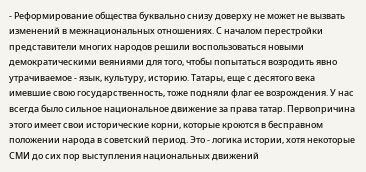- Реформирование общества буквально снизу доверху не может не вызвать изменений в межнациональных отношениях. С началом перестройки представители многих народов решили воспользоваться новыми демократическими веяниями для того, чтобы попытаться возродить явно утрачиваемое - язык, культуру, историю. Татары, еще с десятого века имевшие свою государственность, тоже подняли флаг ее возрождения. У нас всегда было сильное национальное движение за права татар. Первопричина этого имеет свои исторические корни, которые кроются в бесправном положении народа в советский период. Это - логика истории, хотя некоторые СМИ до сих пор выступления национальных движений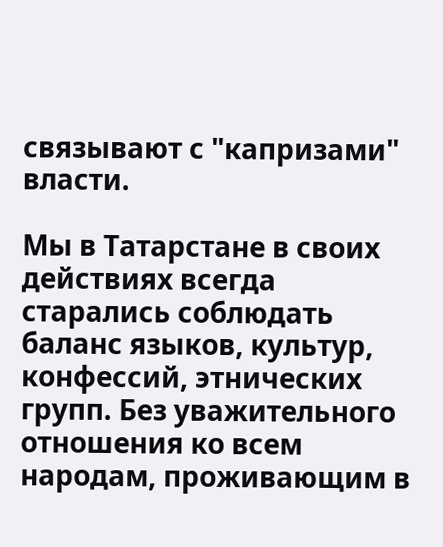связывают с "капризами" власти.

Мы в Татарстане в своих действиях всегда старались соблюдать баланс языков, культур, конфессий, этнических групп. Без уважительного отношения ко всем народам, проживающим в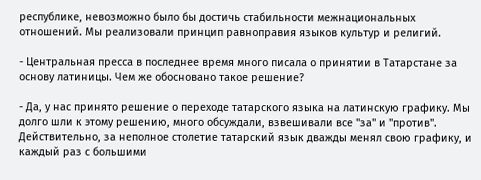республике, невозможно было бы достичь стабильности межнациональных отношений. Мы реализовали принцип равноправия языков культур и религий.

- Центральная пресса в последнее время много писала о принятии в Татарстане за основу латиницы. Чем же обосновано такое решение?

- Да, у нас принято решение о переходе татарского языка на латинскую графику. Мы долго шли к этому решению, много обсуждали, взвешивали все "за" и "против". Действительно, за неполное столетие татарский язык дважды менял свою графику, и каждый раз с большими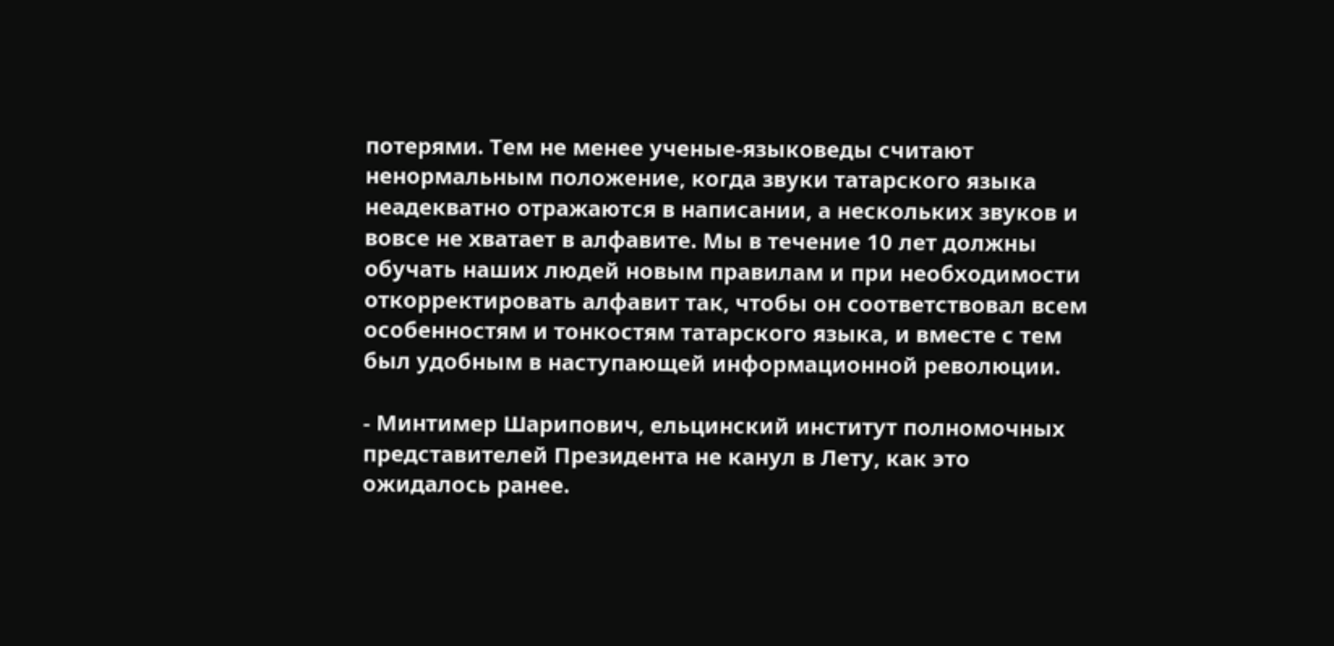потерями. Тем не менее ученые-языковеды считают ненормальным положение, когда звуки татарского языка неадекватно отражаются в написании, а нескольких звуков и вовсе не хватает в алфавите. Мы в течение 10 лет должны обучать наших людей новым правилам и при необходимости откорректировать алфавит так, чтобы он соответствовал всем особенностям и тонкостям татарского языка, и вместе с тем был удобным в наступающей информационной революции.

- Минтимер Шарипович, ельцинский институт полномочных представителей Президента не канул в Лету, как это ожидалось ранее.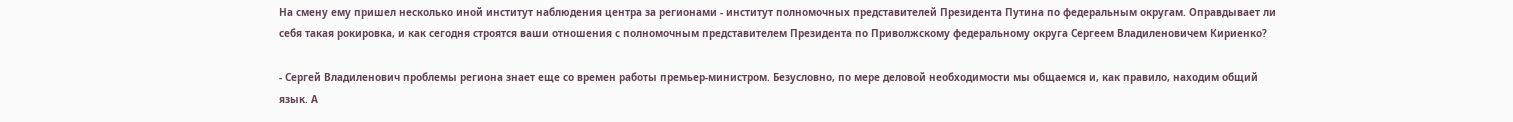На смену ему пришел несколько иной институт наблюдения центра за регионами - институт полномочных представителей Президента Путина по федеральным округам. Оправдывает ли себя такая рокировка, и как сегодня строятся ваши отношения с полномочным представителем Президента по Приволжскому федеральному округа Сергеем Владиленовичем Кириенко?

- Сергей Владиленович проблемы региона знает еще со времен работы премьер-министром. Безусловно, по мере деловой необходимости мы общаемся и, как правило, находим общий язык. А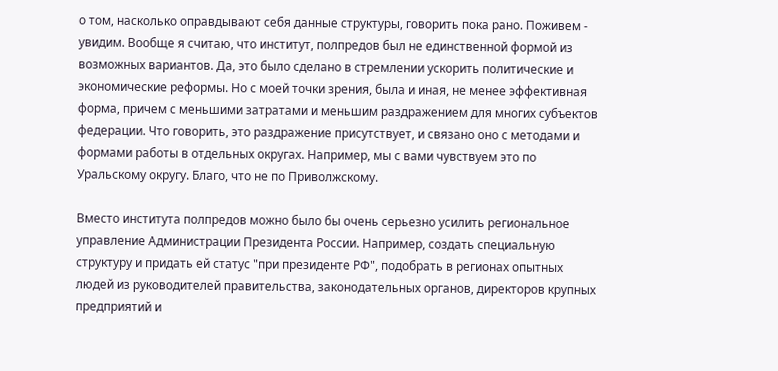о том, насколько оправдывают себя данные структуры, говорить пока рано. Поживем - увидим. Вообще я считаю, что институт, полпредов был не единственной формой из возможных вариантов. Да, это было сделано в стремлении ускорить политические и экономические реформы. Но с моей точки зрения, была и иная, не менее эффективная форма, причем с меньшими затратами и меньшим раздражением для многих субъектов федерации. Что говорить, это раздражение присутствует, и связано оно с методами и формами работы в отдельных округах. Например, мы с вами чувствуем это по Уральскому округу. Благо, что не по Приволжскому.

Вместо института полпредов можно было бы очень серьезно усилить региональное управление Администрации Президента России. Например, создать специальную структуру и придать ей статус "при президенте РФ", подобрать в регионах опытных людей из руководителей правительства, законодательных органов, директоров крупных предприятий и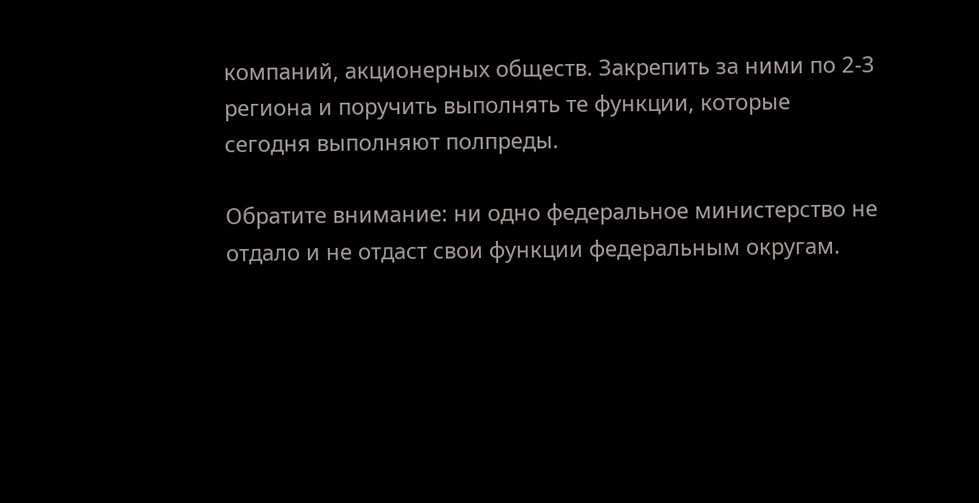компаний, акционерных обществ. Закрепить за ними по 2-3 региона и поручить выполнять те функции, которые сегодня выполняют полпреды.

Обратите внимание: ни одно федеральное министерство не отдало и не отдаст свои функции федеральным округам.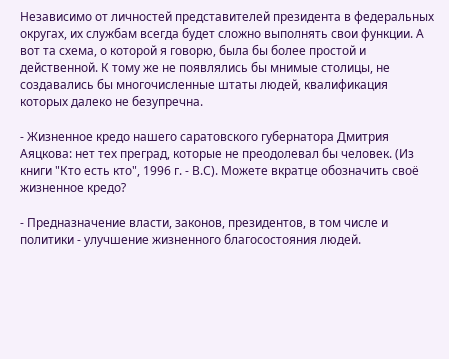Независимо от личностей представителей президента в федеральных округах, их службам всегда будет сложно выполнять свои функции. А вот та схема, о которой я говорю, была бы более простой и действенной. К тому же не появлялись бы мнимые столицы, не создавались бы многочисленные штаты людей, квалификация которых далеко не безупречна.

- Жизненное кредо нашего саратовского губернатора Дмитрия Аяцкова: нет тех преград, которые не преодолевал бы человек. (Из книги "Кто есть кто", 1996 г. - В.С). Можете вкратце обозначить своё жизненное кредо?

- Предназначение власти, законов, президентов, в том числе и политики - улучшение жизненного благосостояния людей.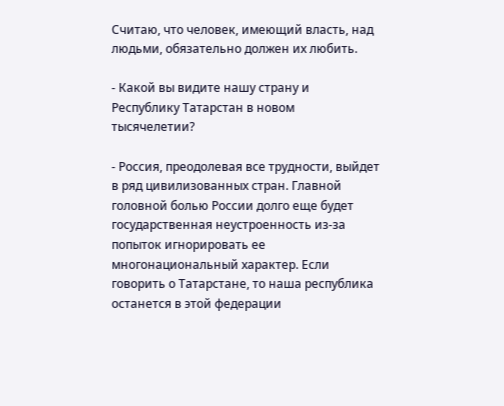Считаю, что человек, имеющий власть, над людьми, обязательно должен их любить.

- Какой вы видите нашу страну и Республику Татарстан в новом тысячелетии?

- Россия, преодолевая все трудности, выйдет в ряд цивилизованных стран. Главной головной болью России долго еще будет государственная неустроенность из-за попыток игнорировать ее многонациональный характер. Если говорить о Татарстане, то наша республика останется в этой федерации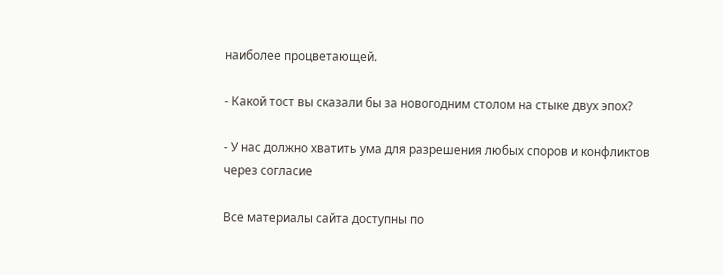наиболее процветающей.

- Какой тост вы сказали бы за новогодним столом на стыке двух эпох?

- У нас должно хватить ума для разрешения любых споров и конфликтов через согласие

Все материалы сайта доступны по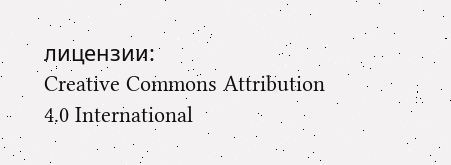лицензии:
Creative Commons Attribution 4.0 International